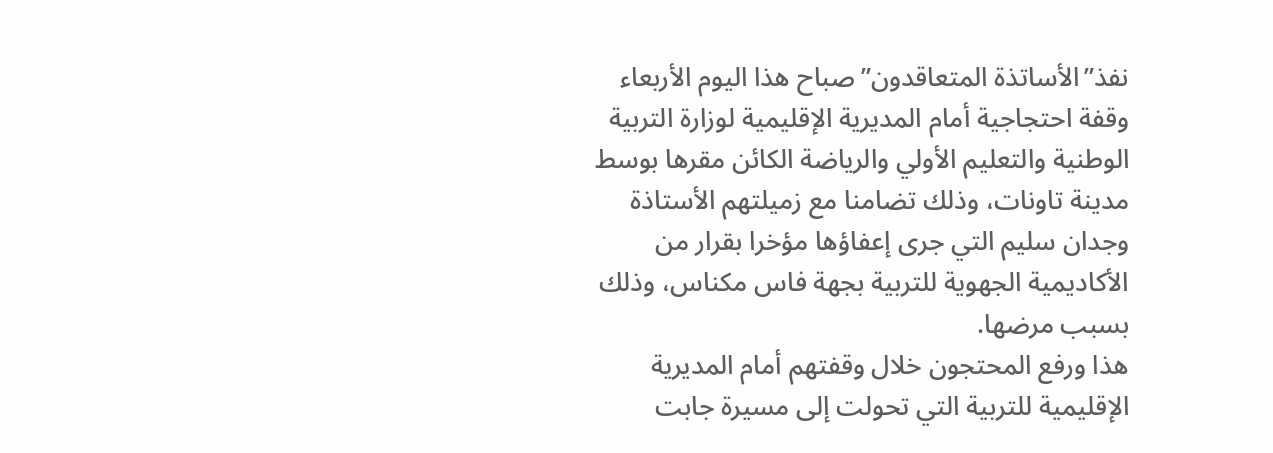نفذ”الأساتذة المتعاقدون”صباح هذا اليوم الأربعاء وقفة احتجاجية أمام المديرية الإقليمية لوزارة التربية الوطنية والتعليم الأولي والرياضة الكائن مقرها بوسط مدينة تاونات، وذلك تضامنا مع زميلتهم الأستاذة وجدان سليم التي جرى إعفاؤها مؤخرا بقرار من الأكاديمية الجهوية للتربية بجهة فاس مكناس، وذلك بسبب مرضها.
هذا ورفع المحتجون خلال وقفتهم أمام المديرية الإقليمية للتربية التي تحولت إلى مسيرة جابت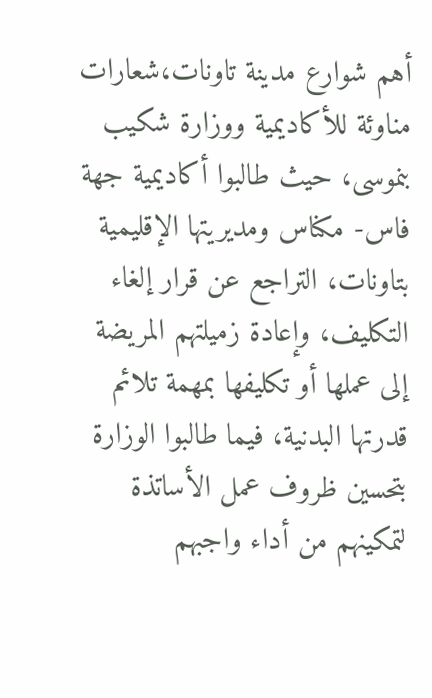أهم شوارع مدينة تاونات،شعارات مناوئة للأكاديمية ووزارة شكيب بنموسى، حيث طالبوا أكاديمية جهة فاس- مكناس ومديريتها الإقليمية بتاونات، التراجع عن قرار إلغاء التكليف، وإعادة زميلتهم المريضة إلى عملها أو تكليفها بمهمة تلائم قدرتها البدنية، فيما طالبوا الوزارة بتحسين ظروف عمل الأساتذة لتمكينهم من أداء واجبهم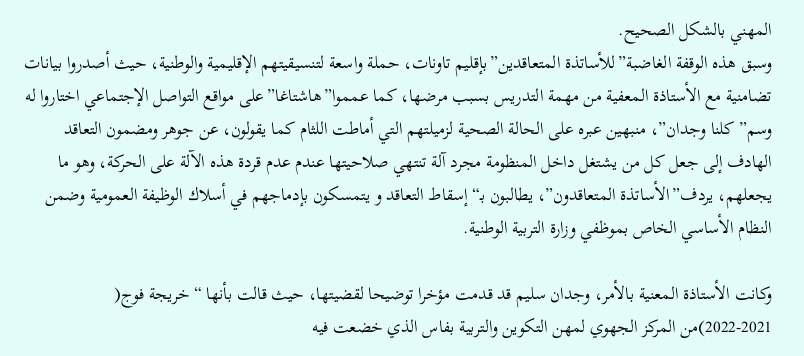المهني بالشكل الصحيح.
وسبق هذه الوقفة الغاضبة”للأساتذة المتعاقدين”بإقليم تاونات، حملة واسعة لتنسيقيتهم الإقليمية والوطنية، حيث أصدروا بيانات تضامنية مع الأستاذة المعفية من مهمة التدريس بسبب مرضها، كما عمموا”هاشتاغا”على مواقع التواصل الإجتماعي اختاروا له وسم” كلنا وجدان”، منبهين عبره على الحالة الصحية لزميلتهم التي أماطت اللثام كما يقولون، عن جوهر ومضمون التعاقد الهادف إلى جعل كل من يشتغل داخل المنظومة مجرد آلة تنتهي صلاحيتها عندم عدم قردة هذه الآلة على الحركة، وهو ما يجعلهم، يردف”الأساتذة المتعاقدون”، يطالبون بـ“إسقاط التعاقد و يتمسكون بإدماجهم في أسلاك الوظيفة العمومية وضمن النظام الأساسي الخاص بموظفي وزارة التربية الوطنية.

وكانت الأستاذة المعنية بالأمر، وجدان سليم قد قدمت مؤخرا توضيحا لقضيتها، حيث قالت بأنها “خريجة فوج( 2021-2022)من المركز الجهوي لمهن التكوين والتربية بفاس الذي خضعت فيه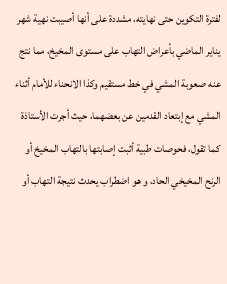لفترة التكوين حتى نهايته، مشددة على أنها أصيبت نهية شهر يناير الماضي بأعراض التهاب على مستوى المخيخ، مما نتج عنه صعوبة المشي في خط مستقيم وكذا الانحناء للأمام أثناء المشي مع إبتعاد القدمين عن بعضهما، حيث أجرت الأستاذة كما تقول، فحوصات طبية أثبت إصابتها بالتهاب المخيخ أو الرنح المخيخي الحاد، و هو اضطراب يحدث نتيجة التهاب أو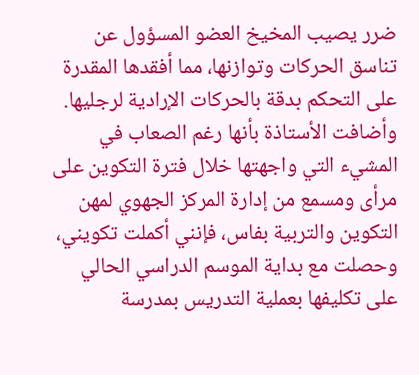ضرر يصيب المخيخ العضو المسؤول عن تناسق الحركات وتوازنها، مما أفقدها المقدرة على التحكم بدقة بالحركات الإرادية لرجليها.
وأضافت الأستاذة بأنها رغم الصعاب في المشيء التي واجهتها خلال فترة التكوين على مرأى ومسمع من إدارة المركز الجهوي لمهن التكوين والتربية بفاس، فإنني أكملت تكويني، وحصلت مع بداية الموسم الدراسي الحالي على تكليفها بعملية التدريس بمدرسة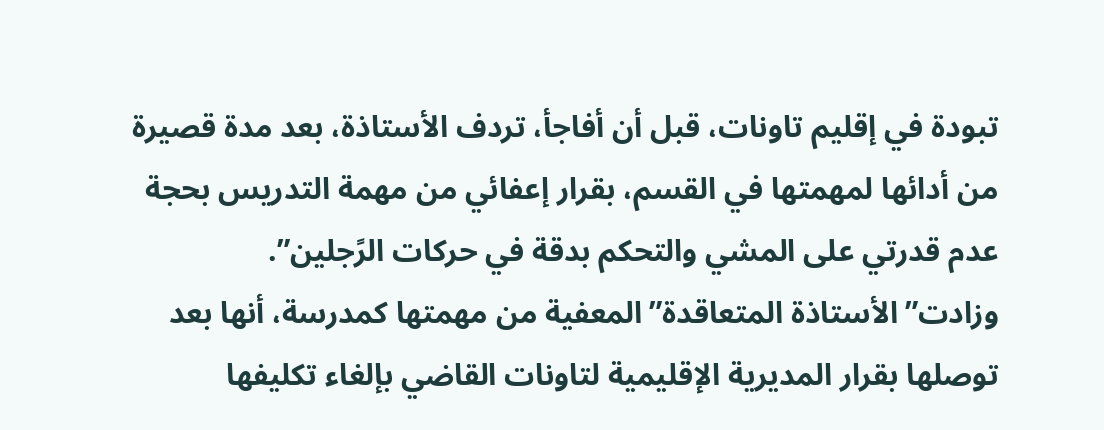تبودة في إقليم تاونات، قبل أن أفاجأ، تردف الأستاذة، بعد مدة قصيرة من أدائها لمهمتها في القسم، بقرار إعفائي من مهمة التدريس بحجة عدم قدرتي على المشي والتحكم بدقة في حركات الرًجلين”.
وزادت”الأستاذة المتعاقدة”المعفية من مهمتها كمدرسة، أنها بعد توصلها بقرار المديرية الإقليمية لتاونات القاضي بإلغاء تكليفها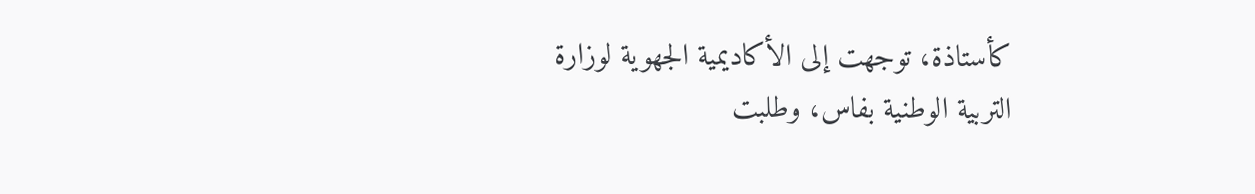كأستاذة، توجهت إلى الأكاديمية الجهوية لوزارة التربية الوطنية بفاس، وطلبت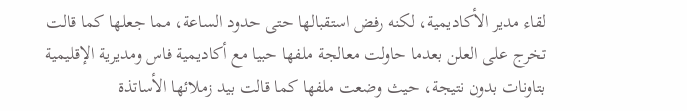لقاء مدير الأكاديمية، لكنه رفض استقبالها حتى حدود الساعة، مما جعلها كما قالت تخرج على العلن بعدما حاولت معالجة ملفها حبيا مع أكاديمية فاس ومديرية الإقليمية بتاونات بدون نتيجة، حيث وضعت ملفها كما قالت بيد زملائها الأساتذة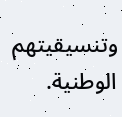وتنسيقيتهم الوطنية.